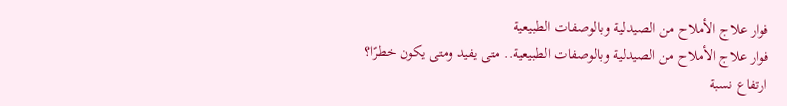فوار علاج الأملاح من الصيدلية وبالوصفات الطبيعية
فوار علاج الأملاح من الصيدلية وبالوصفات الطبيعية.. متى يفيد ومتى يكون خطرًا؟
ارتفاع نسبة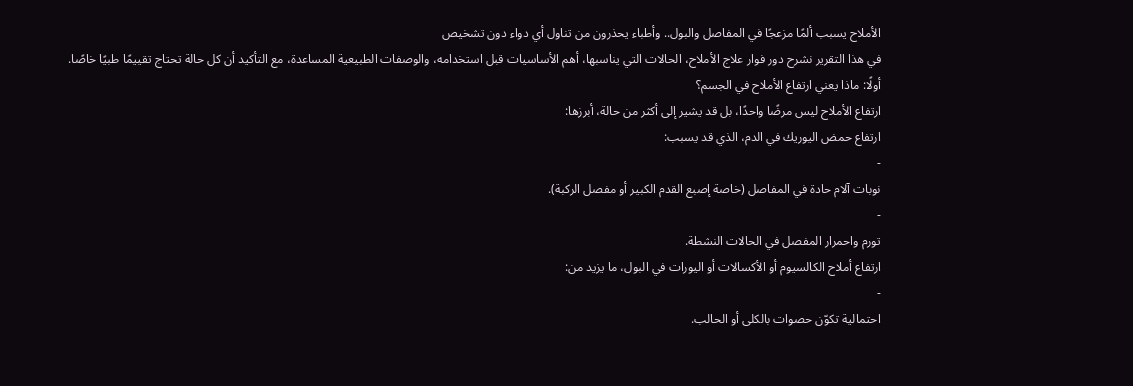الأملاح يسبب ألمًا مزعجًا في المفاصل والبول.. وأطباء يحذرون من تناول أي دواء دون تشخيص
في هذا التقرير نشرح دور فوار علاج الأملاح، الحالات التي يناسبها، أهم الأساسيات قبل استخدامه، والوصفات الطبيعية المساعدة، مع التأكيد أن كل حالة تحتاج تقييمًا طبيًا خاصًا.
أولًا: ماذا يعني ارتفاع الأملاح في الجسم؟
ارتفاع الأملاح ليس مرضًا واحدًا، بل قد يشير إلى أكثر من حالة، أبرزها:
ارتفاع حمض اليوريك في الدم، الذي قد يسبب:
-
نوبات آلام حادة في المفاصل (خاصة إصبع القدم الكبير أو مفصل الركبة).
-
تورم واحمرار المفصل في الحالات النشطة.
ارتفاع أملاح الكالسيوم أو الأكسالات أو اليورات في البول، ما يزيد من:
-
احتمالية تكوّن حصوات بالكلى أو الحالب.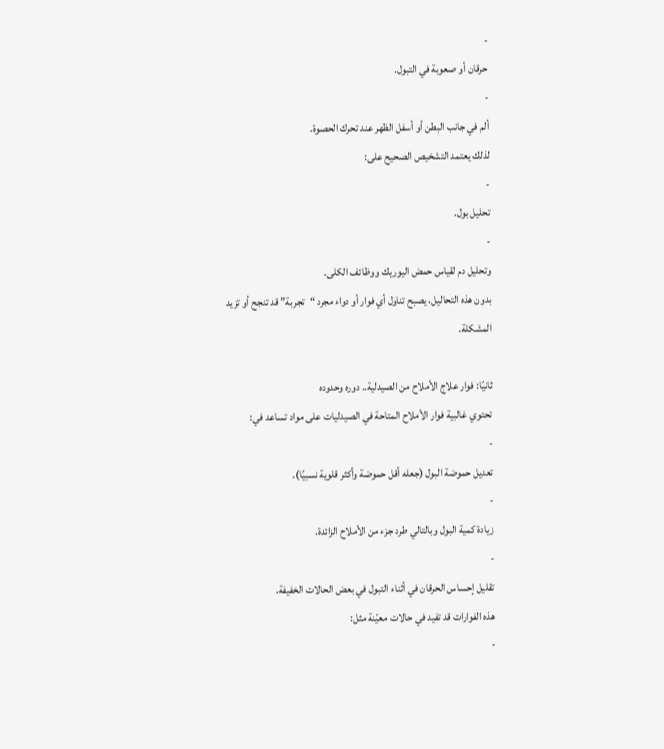-
حرقان أو صعوبة في التبول.
-
ألم في جانب البطن أو أسفل الظهر عند تحرك الحصوة.
لذلك يعتمد التشخيص الصحيح على:
-
تحليل بول.
-
وتحليل دم لقياس حمض اليوريك ووظائف الكلى.
بدون هذه التحاليل، يصبح تناول أي فوار أو دواء مجرد “تجربة” قد تنجح أو تزيد المشكلة.

ثانيًا: فوار علاج الأملاح من الصيدلية.. دوره وحدوده
تحتوي غالبية فوار الأملاح المتاحة في الصيدليات على مواد تساعد في:
-
تعديل حموضة البول (جعله أقل حموضة وأكثر قلوية نسبيًا).
-
زيادة كمية البول وبالتالي طرد جزء من الأملاح الزائدة.
-
تقليل إحساس الحرقان في أثناء التبول في بعض الحالات الخفيفة.
هذه الفوارات قد تفيد في حالات معيّنة مثل:
-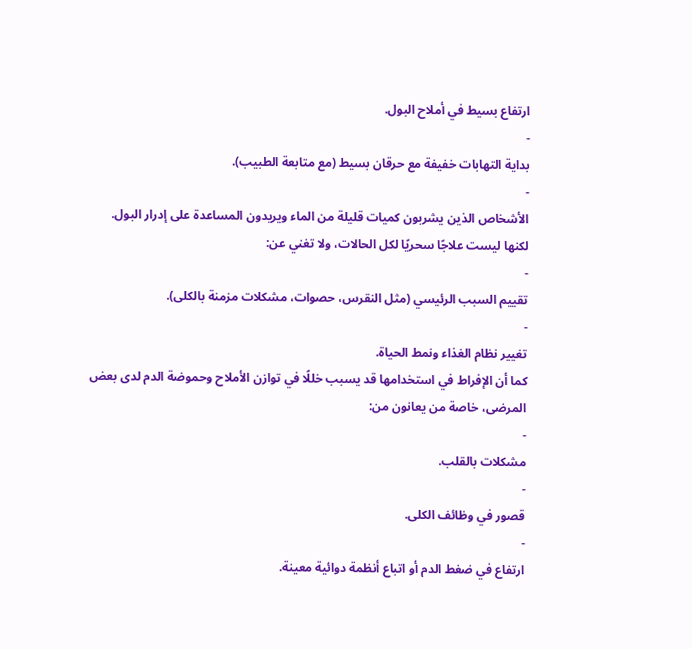ارتفاع بسيط في أملاح البول.
-
بداية التهابات خفيفة مع حرقان بسيط (مع متابعة الطبيب).
-
الأشخاص الذين يشربون كميات قليلة من الماء ويريدون المساعدة على إدرار البول.
لكنها ليست علاجًا سحريًا لكل الحالات، ولا تغني عن:
-
تقييم السبب الرئيسي (مثل النقرس، حصوات، مشكلات مزمنة بالكلى).
-
تغيير نظام الغذاء ونمط الحياة.
كما أن الإفراط في استخدامها قد يسبب خللًا في توازن الأملاح وحموضة الدم لدى بعض المرضى، خاصة من يعانون من:
-
مشكلات بالقلب.
-
قصور في وظائف الكلى.
-
ارتفاع في ضغط الدم أو اتباع أنظمة دوائية معينة.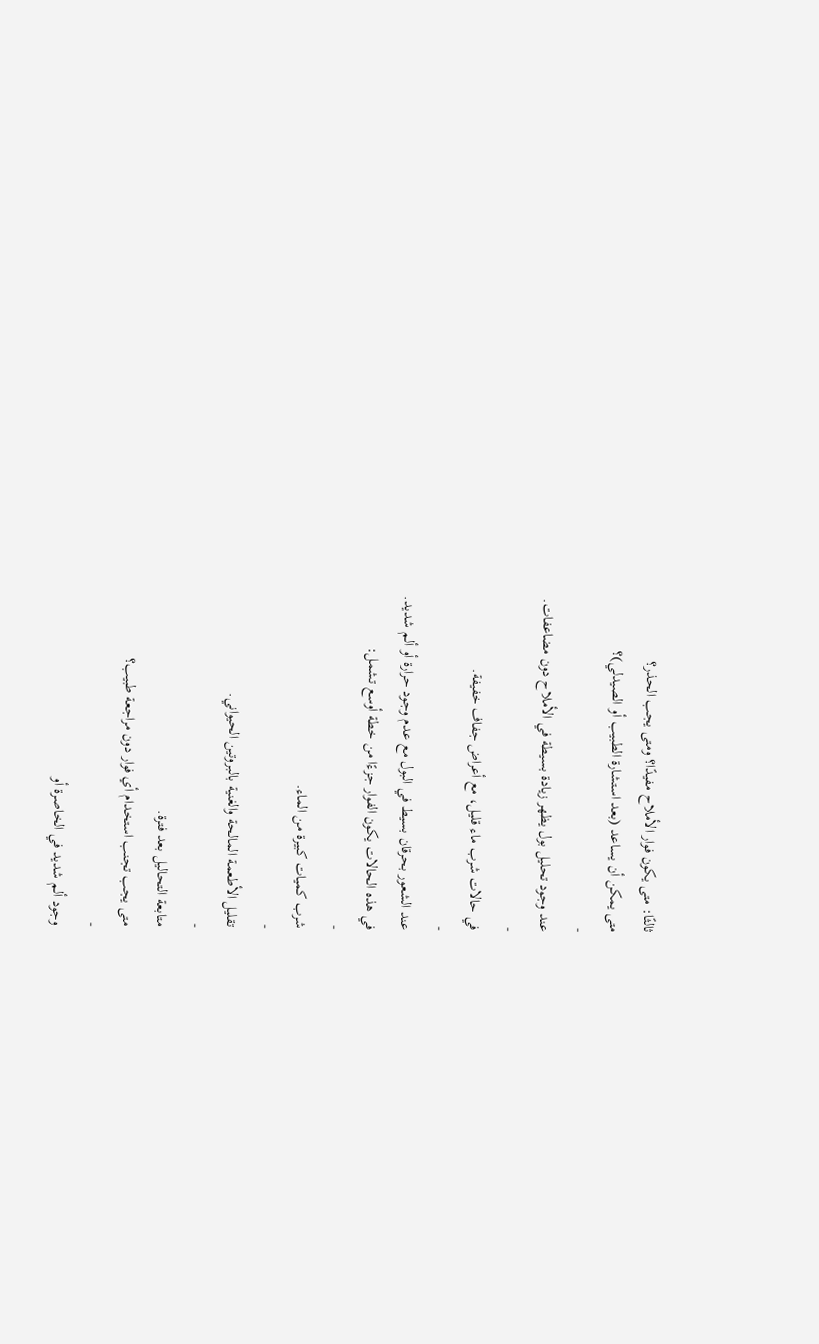ثالثًا: متى يكون فوار الأملاح مفيدًا؟ ومتى يجب الحذر؟
متى يمكن أن يساعد (بعد استشارة الطبيب أو الصيدلي)؟
-
عند وجود تحليل بول يظهر زيادة بسيطة في الأملاح دون مضاعفات.
-
في حالات شرب ماء قليل، مع أعراض جفاف خفيفة.
-
عند الشعور بحرقان بسيط في البول مع عدم وجود حرارة أو ألم شديد.
في هذه الحالات يكون الفوار جزءًا من خطة أوسع تشمل:
-
شرب كميات كبيرة من الماء.
-
تقليل الأطعمة المالحة والغنية بالبروتين الحيواني.
-
متابعة التحاليل بعد فترة.
متى يجب تجنب استخدام أي فوار دون مراجعة طبيب؟
-
وجود ألم شديد في الخاصرة أو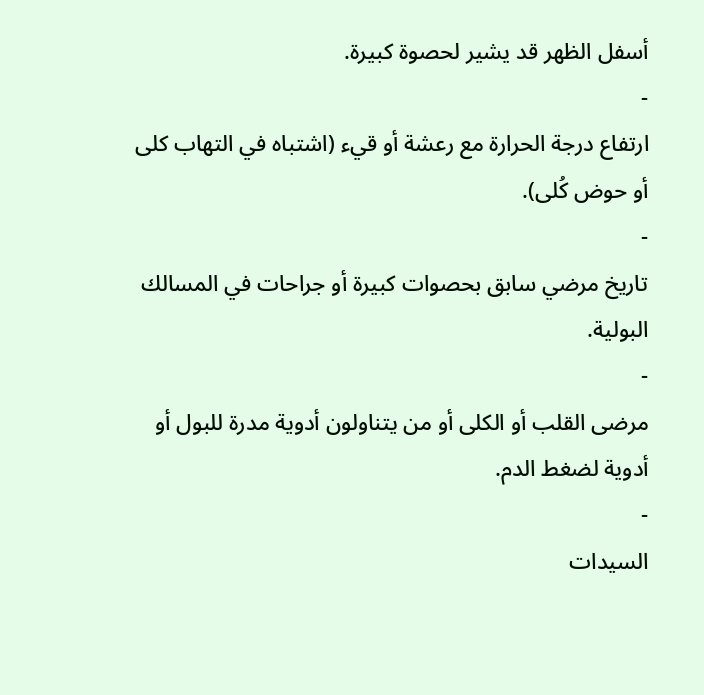أسفل الظهر قد يشير لحصوة كبيرة.
-
ارتفاع درجة الحرارة مع رعشة أو قيء (اشتباه في التهاب كلى أو حوض كُلى).
-
تاريخ مرضي سابق بحصوات كبيرة أو جراحات في المسالك البولية.
-
مرضى القلب أو الكلى أو من يتناولون أدوية مدرة للبول أو أدوية لضغط الدم.
-
السيدات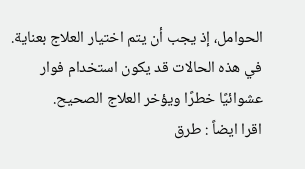الحوامل، إذ يجب أن يتم اختيار العلاج بعناية.
في هذه الحالات قد يكون استخدام فوار عشوائيًا خطرًا ويؤخر العلاج الصحيح.
اقرا ايضاً : طرق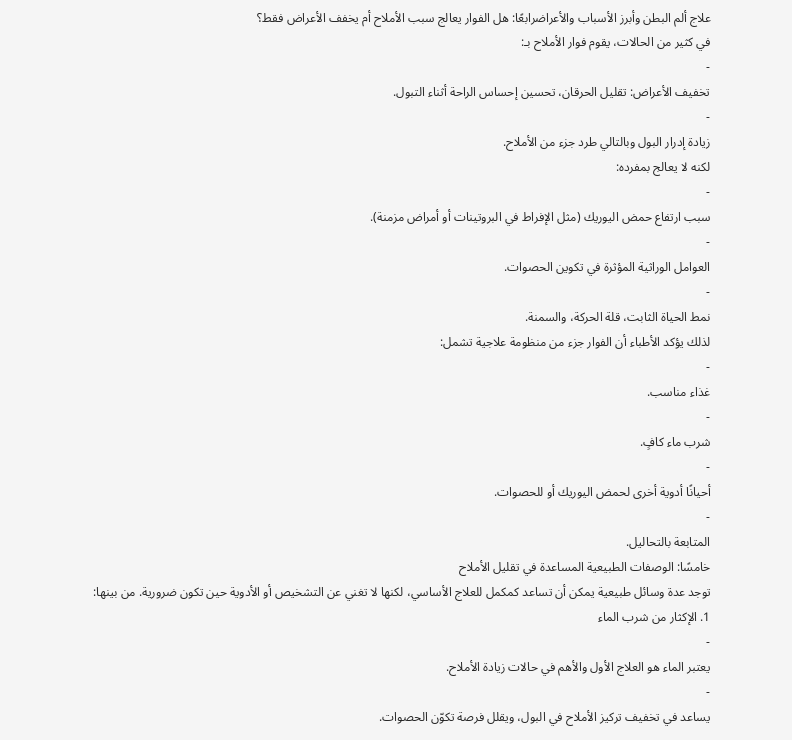علاج ألم البطن وأبرز الأسباب والأعراضرابعًا: هل الفوار يعالج سبب الأملاح أم يخفف الأعراض فقط؟
في كثير من الحالات، يقوم فوار الأملاح بـ:
-
تخفيف الأعراض: تقليل الحرقان، تحسين إحساس الراحة أثناء التبول.
-
زيادة إدرار البول وبالتالي طرد جزء من الأملاح.
لكنه لا يعالج بمفرده:
-
سبب ارتفاع حمض اليوريك (مثل الإفراط في البروتينات أو أمراض مزمنة).
-
العوامل الوراثية المؤثرة في تكوين الحصوات.
-
نمط الحياة الثابت، قلة الحركة، والسمنة.
لذلك يؤكد الأطباء أن الفوار جزء من منظومة علاجية تشمل:
-
غذاء مناسب.
-
شرب ماء كافٍ.
-
أحيانًا أدوية أخرى لحمض اليوريك أو للحصوات.
-
المتابعة بالتحاليل.
خامسًا: الوصفات الطبيعية المساعدة في تقليل الأملاح
توجد عدة وسائل طبيعية يمكن أن تساعد كمكمل للعلاج الأساسي، لكنها لا تغني عن التشخيص أو الأدوية حين تكون ضرورية. من بينها:
1. الإكثار من شرب الماء
-
يعتبر الماء هو العلاج الأول والأهم في حالات زيادة الأملاح.
-
يساعد في تخفيف تركيز الأملاح في البول، ويقلل فرصة تكوّن الحصوات.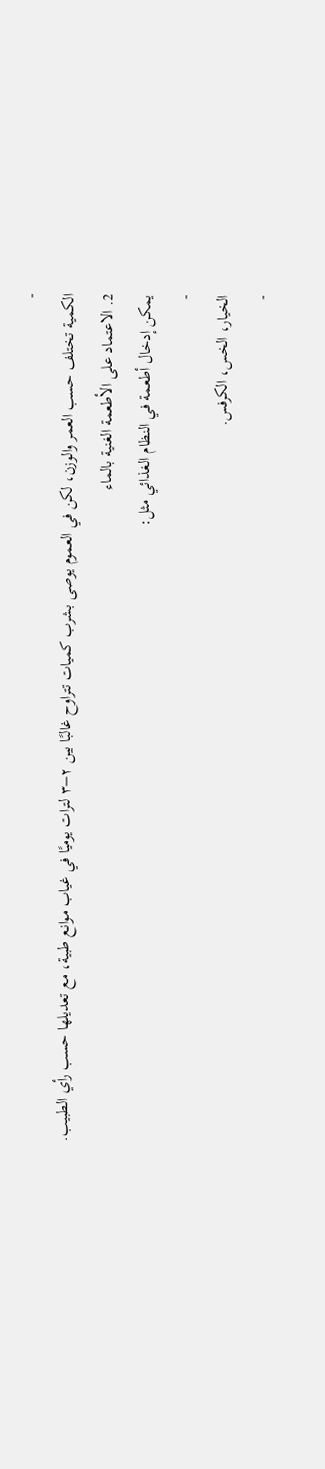-
الكمية تختلف حسب العمر والوزن، لكن في العموم يوصى بشرب كميات تتراوح غالبًا بين ٢–٣ لترات يوميًا في غياب موانع طبية، مع تعديلها حسب رأي الطبيب.
2. الاعتماد على الأطعمة الغنية بالماء
يمكن إدخال أطعمة في النظام الغذائي مثل:
-
الخيار، الخس، الكرفس.
-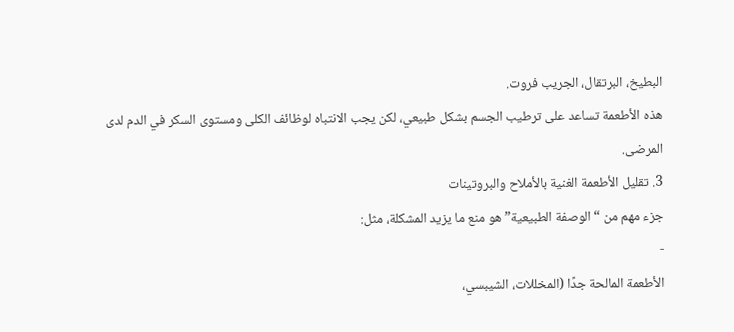البطيخ، البرتقال، الجريب فروت.
هذه الأطعمة تساعد على ترطيب الجسم بشكل طبيعي، لكن يجب الانتباه لوظائف الكلى ومستوى السكر في الدم لدى المرضى.
3. تقليل الأطعمة الغنية بالأملاح والبروتينات
جزء مهم من “الوصفة الطبيعية” هو منع ما يزيد المشكلة، مثل:
-
الأطعمة المالحة جدًا (المخللات، الشيبسي،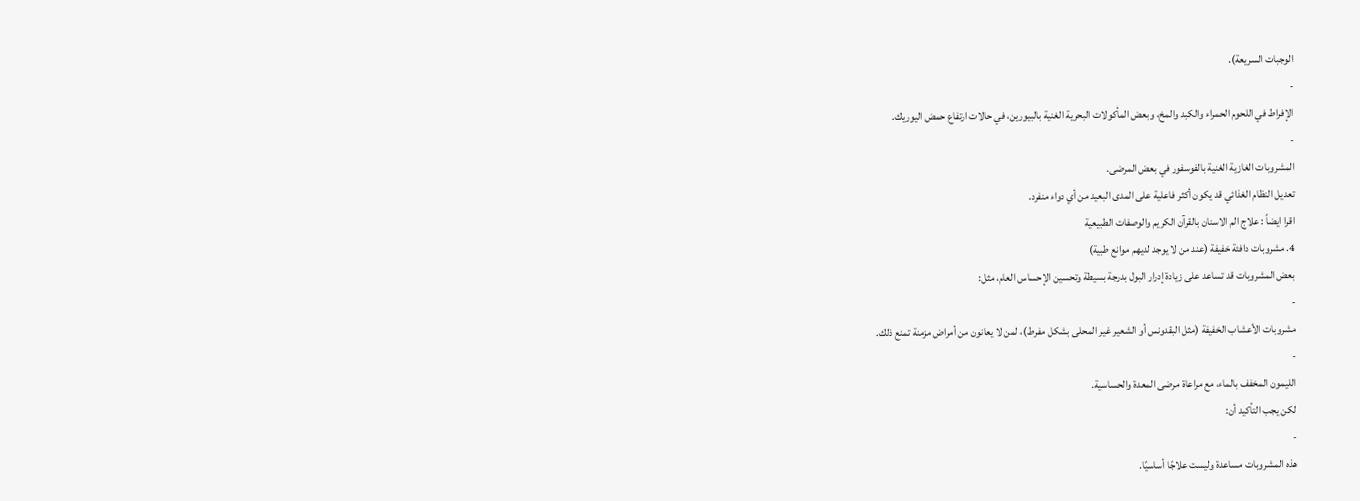الوجبات السريعة).
-
الإفراط في اللحوم الحمراء والكبد والمخ، وبعض المأكولات البحرية الغنية بالبيورين، في حالات ارتفاع حمض اليوريك.
-
المشروبات الغازية الغنية بالفوسفور في بعض المرضى.
تعديل النظام الغذائي قد يكون أكثر فاعلية على المدى البعيد من أي دواء منفرد.
اقرا ايضاً : علاج الم الاسنان بالقرآن الكريم والوصفات الطبيعية
4. مشروبات دافئة خفيفة (عند من لا يوجد لديهم موانع طبية)
بعض المشروبات قد تساعد على زيادة إدرار البول بدرجة بسيطة وتحسين الإحساس العام، مثل:
-
مشروبات الأعشاب الخفيفة (مثل البقدونس أو الشعير غير المحلى بشكل مفرط)، لمن لا يعانون من أمراض مزمنة تمنع ذلك.
-
الليمون المخفف بالماء، مع مراعاة مرضى المعدة والحساسية.
لكن يجب التأكيد أن:
-
هذه المشروبات مساعدة وليست علاجًا أساسيًا.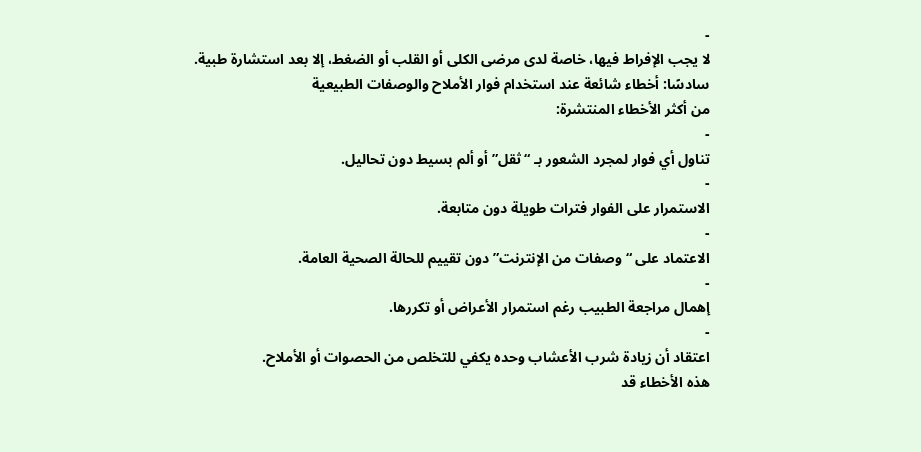-
لا يجب الإفراط فيها، خاصة لدى مرضى الكلى أو القلب أو الضغط، إلا بعد استشارة طبية.
سادسًا: أخطاء شائعة عند استخدام فوار الأملاح والوصفات الطبيعية
من أكثر الأخطاء المنتشرة:
-
تناول أي فوار لمجرد الشعور بـ “ثقل” أو ألم بسيط دون تحاليل.
-
الاستمرار على الفوار فترات طويلة دون متابعة.
-
الاعتماد على “وصفات من الإنترنت” دون تقييم للحالة الصحية العامة.
-
إهمال مراجعة الطبيب رغم استمرار الأعراض أو تكررها.
-
اعتقاد أن زيادة شرب الأعشاب وحده يكفي للتخلص من الحصوات أو الأملاح.
هذه الأخطاء قد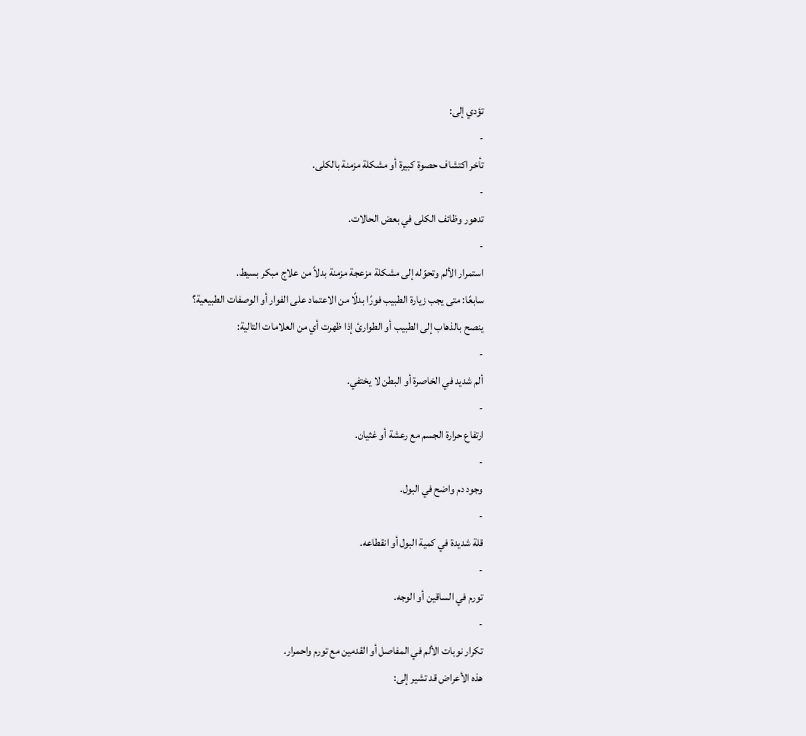تؤدي إلى:
-
تأخر اكتشاف حصوة كبيرة أو مشكلة مزمنة بالكلى.
-
تدهور وظائف الكلى في بعض الحالات.
-
استمرار الألم وتحوّله إلى مشكلة مزعجة مزمنة بدلاً من علاج مبكر بسيط.
سابعًا: متى يجب زيارة الطبيب فورًا بدلًا من الاعتماد على الفوار أو الوصفات الطبيعية؟
ينصح بالذهاب إلى الطبيب أو الطوارئ إذا ظهرت أي من العلامات التالية:
-
ألم شديد في الخاصرة أو البطن لا يختفي.
-
ارتفاع حرارة الجسم مع رعشة أو غثيان.
-
وجود دم واضح في البول.
-
قلة شديدة في كمية البول أو انقطاعه.
-
تورم في الساقين أو الوجه.
-
تكرار نوبات الألم في المفاصل أو القدمين مع تورم واحمرار.
هذه الأعراض قد تشير إلى: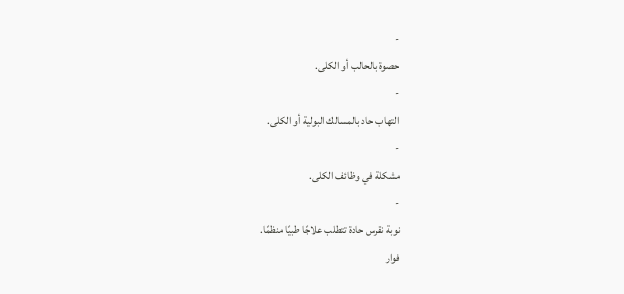-
حصوة بالحالب أو الكلى.
-
التهاب حاد بالمسالك البولية أو الكلى.
-
مشكلة في وظائف الكلى.
-
نوبة نقرس حادة تتطلب علاجًا طبيًا منظمًا.
فوار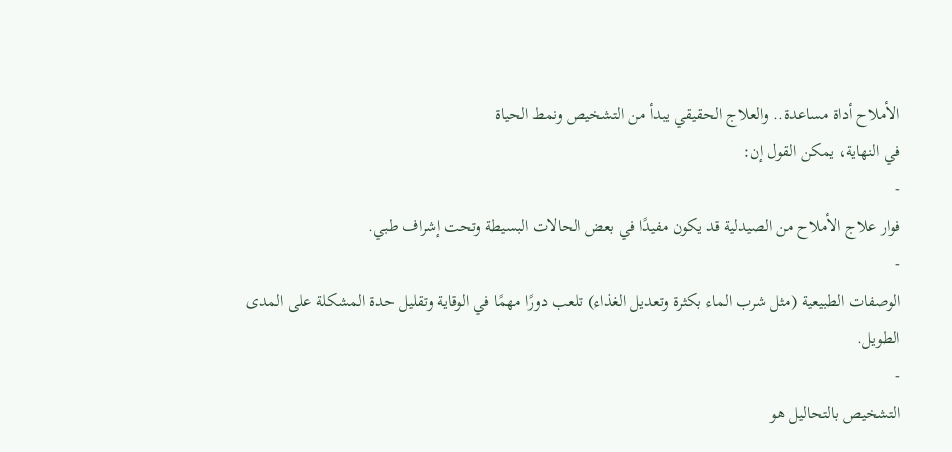الأملاح أداة مساعدة.. والعلاج الحقيقي يبدأ من التشخيص ونمط الحياة
في النهاية، يمكن القول إن:
-
فوار علاج الأملاح من الصيدلية قد يكون مفيدًا في بعض الحالات البسيطة وتحت إشراف طبي.
-
الوصفات الطبيعية (مثل شرب الماء بكثرة وتعديل الغذاء) تلعب دورًا مهمًا في الوقاية وتقليل حدة المشكلة على المدى الطويل.
-
التشخيص بالتحاليل هو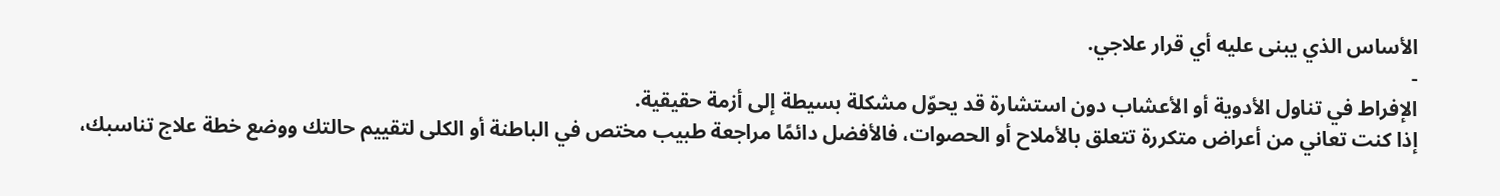الأساس الذي يبنى عليه أي قرار علاجي.
-
الإفراط في تناول الأدوية أو الأعشاب دون استشارة قد يحوّل مشكلة بسيطة إلى أزمة حقيقية.
إذا كنت تعاني من أعراض متكررة تتعلق بالأملاح أو الحصوات، فالأفضل دائمًا مراجعة طبيب مختص في الباطنة أو الكلى لتقييم حالتك ووضع خطة علاج تناسبك،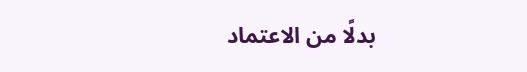بدلًا من الاعتماد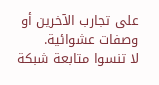على تجارب الآخرين أو وصفات عشوائية.
لا تنسوا متابعة شبكة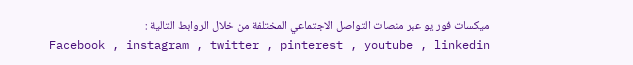ميكسات فور يو عبر منصات التواصل الاجتماعي المختلفة من خلال الروابط التالية :
Facebook , instagram , twitter , pinterest , youtube , linkedin